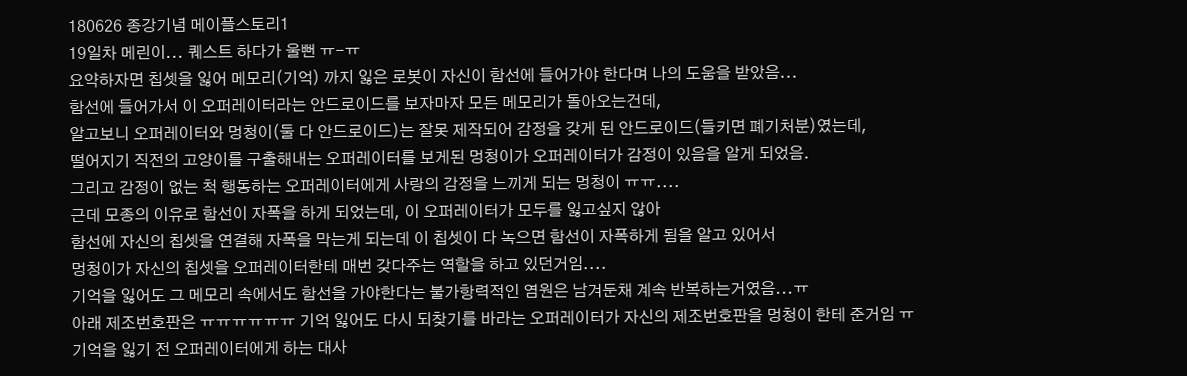180626 종강기념 메이플스토리1
19일차 메린이... 퀘스트 하다가 울뻔 ㅠ-ㅠ
요약하자면 칩셋을 잃어 메모리(기억) 까지 잃은 로봇이 자신이 함선에 들어가야 한다며 나의 도움을 받았음...
함선에 들어가서 이 오퍼레이터라는 안드로이드를 보자마자 모든 메모리가 돌아오는건데,
알고보니 오퍼레이터와 멍청이(둘 다 안드로이드)는 잘못 제작되어 감정을 갖게 된 안드로이드(들키면 폐기처분)였는데,
떨어지기 직전의 고양이를 구출해내는 오퍼레이터를 보게된 멍청이가 오퍼레이터가 감정이 있음을 알게 되었음.
그리고 감정이 없는 척 행동하는 오퍼레이터에게 사랑의 감정을 느끼게 되는 멍청이 ㅠㅠ....
근데 모종의 이유로 함선이 자폭을 하게 되었는데, 이 오퍼레이터가 모두를 잃고싶지 않아
함선에 자신의 칩셋을 연결해 자폭을 막는게 되는데 이 칩셋이 다 녹으면 함선이 자폭하게 됨을 알고 있어서
멍청이가 자신의 칩셋을 오퍼레이터한테 매번 갖다주는 역할을 하고 있던거임....
기억을 잃어도 그 메모리 속에서도 함선을 가야한다는 불가항력적인 염원은 남겨둔채 계속 반복하는거였음...ㅠ
아래 제조번호판은 ㅠㅠㅠㅠㅠㅠ 기억 잃어도 다시 되찾기를 바라는 오퍼레이터가 자신의 제조번호판을 멍청이 한테 준거임 ㅠ
기억을 잃기 전 오퍼레이터에게 하는 대사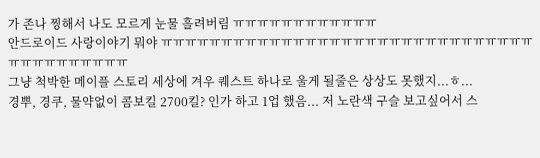가 존나 찡해서 나도 모르게 눈물 흘려버림 ㅠㅠㅠㅠㅠㅠㅠㅠㅠㅠㅠㅠ
안드로이드 사랑이야기 뭐야 ㅠㅠㅠㅠㅠㅠㅠㅠㅠㅠㅠㅠㅠㅠㅠㅠㅠㅠㅠㅠㅠㅠㅠㅠㅠㅠㅠㅠㅠㅠㅠㅠㅠㅠㅠㅠㅠㅠㅠㅠㅠ
그냥 척박한 메이플 스토리 세상에 겨우 퀘스트 하나로 울게 될줄은 상상도 못했지...ㅎ...
경뿌, 경쿠, 물약없이 콤보킬 2700킬? 인가 하고 1업 했음... 저 노란색 구슬 보고싶어서 스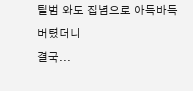틸범 와도 집념으로 아득바득 버텼더니
결국...